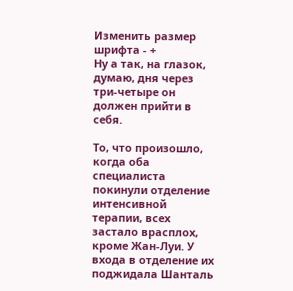Изменить размер шрифта - +
Ну а так, на глазок, думаю, дня через три-четыре он должен прийти в себя.

То, что произошло, когда оба специалиста покинули отделение интенсивной терапии, всех застало врасплох, кроме Жан-Луи. У входа в отделение их поджидала Шанталь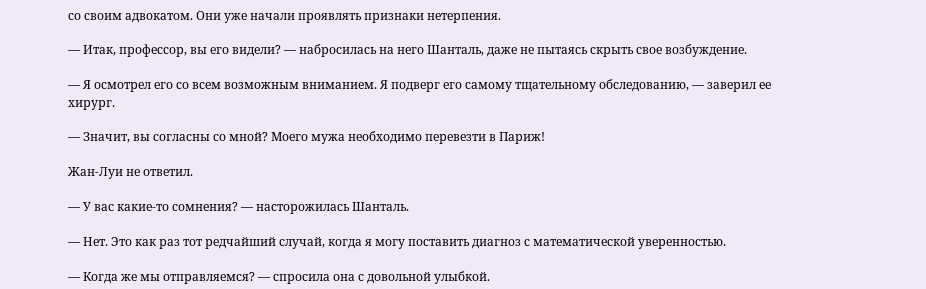со своим адвокатом. Они уже начали проявлять признаки нетерпения.

— Итак, профессор, вы его видели? — набросилась на него Шанталь, даже не пытаясь скрыть свое возбуждение.

— Я осмотрел его со всем возможным вниманием. Я подверг его самому тщательному обследованию, — заверил ее хирург.

— Значит, вы согласны со мной? Моего мужа необходимо перевезти в Париж!

Жан-Луи не ответил.

— У вас какие-то сомнения? — насторожилась Шанталь.

— Нет. Это как раз тот редчайший случай, когда я могу поставить диагноз с математической уверенностью.

— Когда же мы отправляемся? — спросила она с довольной улыбкой.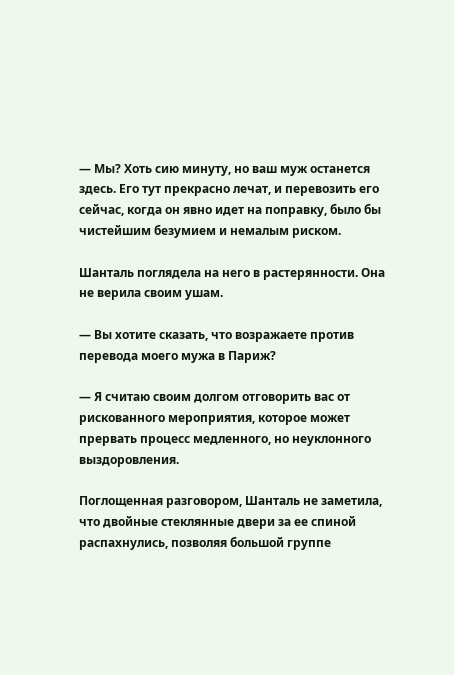— Мы? Хоть сию минуту, но ваш муж останется здесь. Его тут прекрасно лечат, и перевозить его сейчас, когда он явно идет на поправку, было бы чистейшим безумием и немалым риском.

Шанталь поглядела на него в растерянности. Она не верила своим ушам.

— Вы хотите сказать, что возражаете против перевода моего мужа в Париж?

— Я считаю своим долгом отговорить вас от рискованного мероприятия, которое может прервать процесс медленного, но неуклонного выздоровления.

Поглощенная разговором, Шанталь не заметила, что двойные стеклянные двери за ее спиной распахнулись, позволяя большой группе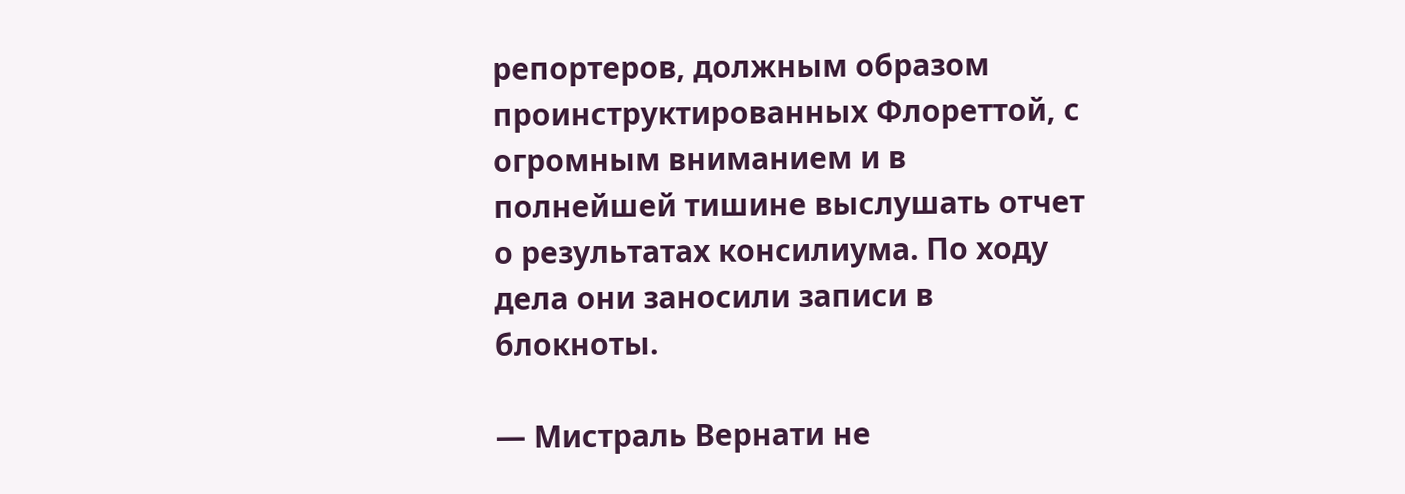репортеров, должным образом проинструктированных Флореттой, с огромным вниманием и в полнейшей тишине выслушать отчет о результатах консилиума. По ходу дела они заносили записи в блокноты.

— Мистраль Вернати не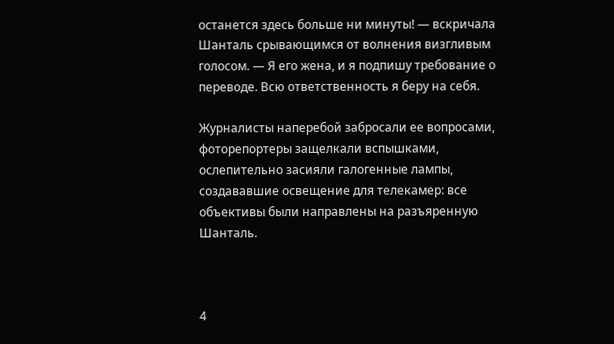останется здесь больше ни минуты! — вскричала Шанталь срывающимся от волнения визгливым голосом. — Я его жена, и я подпишу требование о переводе. Всю ответственность я беру на себя.

Журналисты наперебой забросали ее вопросами, фоторепортеры защелкали вспышками, ослепительно засияли галогенные лампы, создававшие освещение для телекамер: все объективы были направлены на разъяренную Шанталь.



4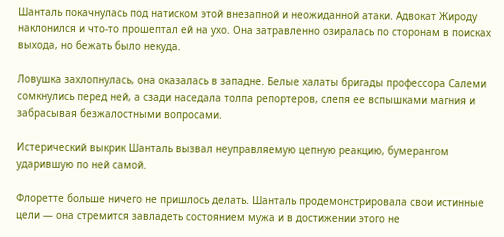Шанталь покачнулась под натиском этой внезапной и неожиданной атаки. Адвокат Жироду наклонился и что-то прошептал ей на ухо. Она затравленно озиралась по сторонам в поисках выхода, но бежать было некуда.

Ловушка захлопнулась, она оказалась в западне. Белые халаты бригады профессора Салеми сомкнулись перед ней, а сзади наседала толпа репортеров, слепя ее вспышками магния и забрасывая безжалостными вопросами.

Истерический выкрик Шанталь вызвал неуправляемую цепную реакцию, бумерангом ударившую по ней самой.

Флоретте больше ничего не пришлось делать. Шанталь продемонстрировала свои истинные цели — она стремится завладеть состоянием мужа и в достижении этого не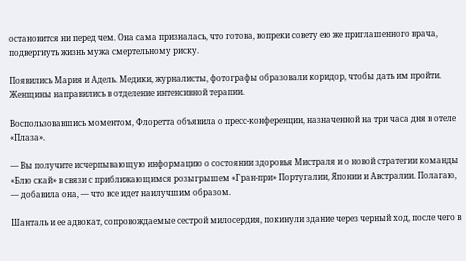остановится ни перед чем. Она сама призналась, что готова, вопреки совету ею же приглашенного врача, подвергнуть жизнь мужа смертельному риску.

Появились Мария и Адель. Медики, журналисты, фотографы образовали коридор, чтобы дать им пройти. Женщины направились в отделение интенсивной терапии.

Воспользовавшись моментом, Флоретта объявила о пресс-конференции, назначенной на три часа дня в отеле «Плаза».

— Вы получите исчерпывающую информацию о состоянии здоровья Мистраля и о новой стратегии команды «Блю скай» в связи с приближающимся розыгрышем «Гран-при» Португалии, Японии и Австралии. Полагаю, — добавила она, — что все идет наилучшим образом.

Шанталь и ее адвокат, сопровождаемые сестрой милосердия, покинули здание через черный ход, после чего в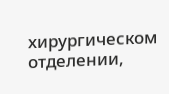хирургическом отделении,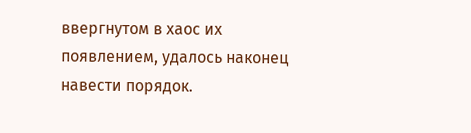ввергнутом в хаос их появлением, удалось наконец навести порядок.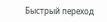Быстрый переход